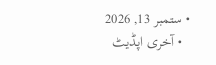• ستمبر 13, 2026
  • آخری اپڈیٹ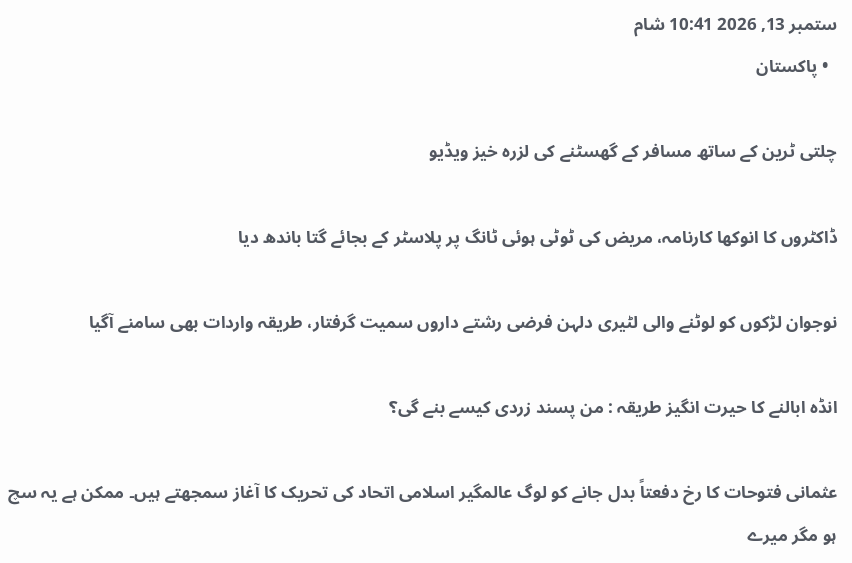ستمبر 13, 2026 10:41 شام
  • پاکستان

چلتی ٹرین کے ساتھ مسافر کے گھسٹنے کی لزرہ خیز ویڈیو

ڈاکٹروں کا انوکھا کارنامہ، مریض کی ٹوٹی ہوئی ٹانگ پر پلاسٹر کے بجائے گتا باندھ دیا

نوجوان لڑکوں کو لوٹنے والی لٹیری دلہن فرضی رشتے داروں سمیت گرفتار، طریقہ واردات بھی سامنے آگیا

انڈہ ابالنے کا حیرت انگیز طریقہ : من پسند زردی کیسے بنے گی؟

عثمانی فتوحات کا رخ دفعتاً بدل جانے کو لوگ عالمگیر اسلامی اتحاد کی تحریک کا آغاز سمجھتے ہیں۔ ممکن ہے یہ سچ ہو مگر میرے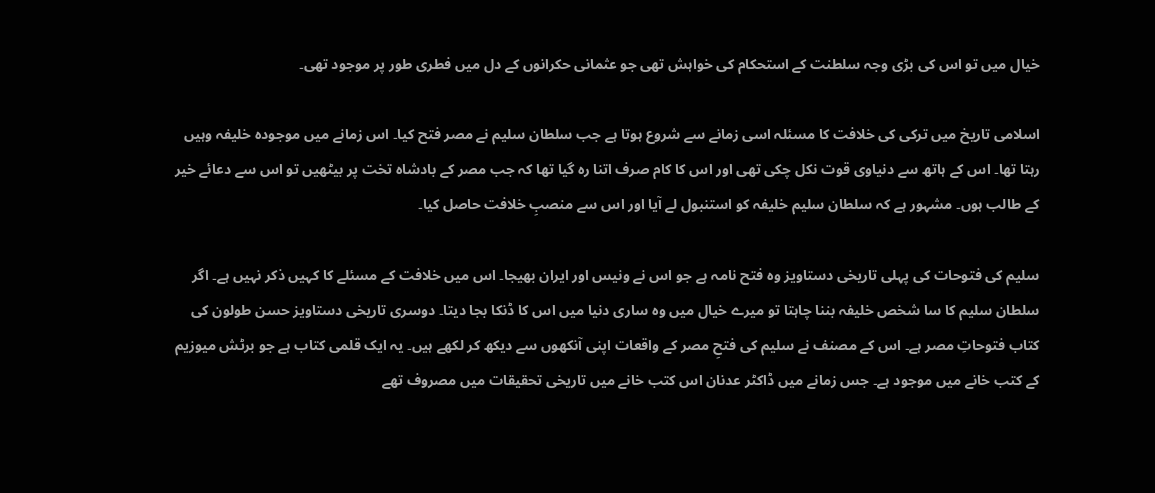خیال میں تو اس کی بڑی وجہ سلطنت کے استحکام کی خواہش تھی جو عثمانی حکرانوں کے دل میں فطری طور پر موجود تھی۔

اسلامی تاریخ میں ترکی کی خلافت کا مسئلہ اسی زمانے سے شروع ہوتا ہے جب سلطان سلیم نے مصر فتح کیا۔ اس زمانے میں موجودہ خلیفہ وہیں رہتا تھا۔ اس کے ہاتھ سے دنیاوی قوت نکل چکی تھی اور اس کا کام صرف اتنا رہ گیا تھا کہ جب مصر کے بادشاہ تخت پر بیٹھیں تو اس سے دعائے خیر کے طالب ہوں۔ مشہور ہے کہ سلطان سلیم خلیفہ کو استنبول لے آیا اور اس سے منصبِ خلافت حاصل کیا۔

سلیم کی فتوحات کی پہلی تاریخی دستاویز وہ فتح نامہ ہے جو اس نے ونیس اور ایران بھیجا۔ اس میں خلافت کے مسئلے کا کہیں ذکر نہیں ہے۔ اگر سلطان سلیم کا سا شخص خلیفہ بننا چاہتا تو میرے خیال میں وہ ساری دنیا میں اس کا ڈنکا بجا دیتا۔ دوسری تاریخی دستاویز حسن طولون کی کتاب فتوحاتِ مصر ہے۔ اس کے مصنف نے سلیم کی فتحِ مصر کے واقعات اپنی آنکھوں سے دیکھ کر لکھے ہیں۔ یہ ایک قلمی کتاب ہے جو برٹش میوزیم کے کتب خانے میں موجود ہے۔ جس زمانے میں ڈاکٹر عدنان اس کتب خانے میں تاریخی تحقیقات میں مصروف تھے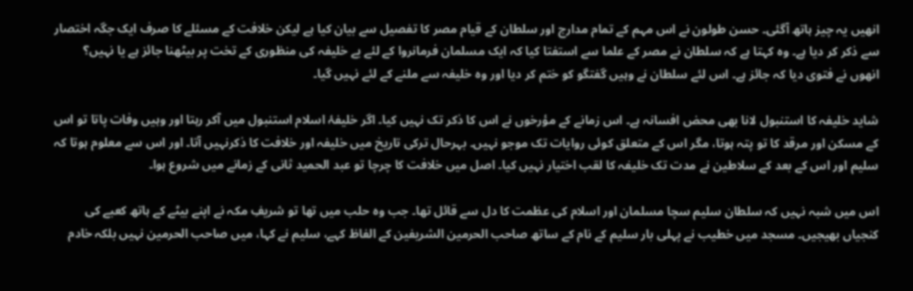انھیں یہ چیز ہاتھ آگئی۔ حسن طولون نے اس مہم کے تمام مدارج اور سلطان کے قیام مصر کا تفصیل سے بیان کیا ہے لیکن خلافت کے مسئلے کا صرف ایک جگہ اختصار سے ذکر کر دیا ہے۔ وہ کہتا ہے کہ سلطان نے مصر کے علما سے استفتا کیا کہ ایک مسلمان فرمانروا کے لئے بے خلیفہ کی منظوری کے تخت پر بیٹھنا جائز ہے یا نہیں؟ انھوں نے فتوی دیا کہ جائز ہے۔ اس لئے سلطان نے وہیں گفتگو کو ختم کر دیا اور وہ خلیفہ سے ملنے کے لئے نہیں گیا۔

شاید خلیفہ کا استنبول لانا بھی محض افسانہ ہے۔ اس زمانے کے مؤرخوں نے اس کا ذکر تک نہیں کیا۔ اگر خلیفۂ اسلام استنبول میں آکر رہتا اور وہیں وفات پاتا تو اس کے مسکن اور مرقد کا تو پتہ ہوتا، مگر اس کے متعلق کوئی روایات تک موجو نہیں۔ بہرحال ترکی تاریخ میں خلیفہ اور خلافت کا ذکرنہیں آتا۔ اور اس سے معلوم ہوتا کہ سلیم اور اس کے بعد کے سلاطین نے مدت تک خلیفہ کا لقب اختیار نہیں کیا۔ اصل میں خلافت کا چرچا تو عبد الحمید ثانی کے زمانے میں شروع ہوا۔

اس میں شبہ نہیں کہ سلطان سلیم سچا مسلمان اور اسلام کی عظمت کا دل سے قائل تھا۔ جب وہ حلب میں تھا تو شریفِ مکہ نے اپنے بیٹے کے ہاتھ کعبے کی کنجیاں بھیجیں۔ مسجد میں خطیب نے پہلی بار سلیم کے نام کے ساتھ صاحب الحرمین الشریفین کے الفاظ کہے، سلیم نے کہا، میں صاحب الحرمین نہیں بلکہ خادم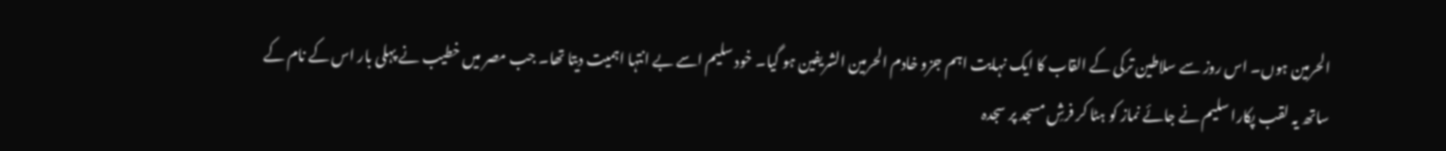الحرمین ہوں۔ اس روز سے سلاطین ترکی کے القاب کا ایک نہایت اہم جزو خادم الحرمین الشریفین ہو گیا۔ خود سلیم اسے بے انتہا اہمیت دیتا تھا۔ جب مصر میں خطیب نے پہلی بار اس کے نام کے ساتھ یہ لقب پکارا سلیم نے جائے نماز کو ہٹا کر فرشِ مسجد پر سجدہ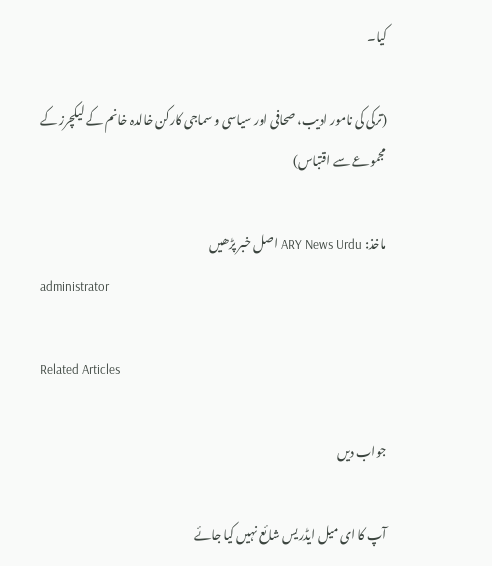کیا۔

(ترکی کی نامور ادیب، صحافی اور سیاسی و سماجی کارکن خالدہ خانم کے لیکچرز کے مجموعے سے اقتباس)

ماخذ: ARY News Urdu اصل خبر پڑھیں
administrator

Related Articles

جواب دیں

آپ کا ای میل ایڈریس شائع نہیں کیا جائے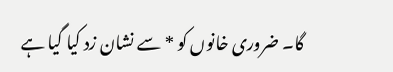گا۔ ضروری خانوں کو * سے نشان زد کیا گیا ہے